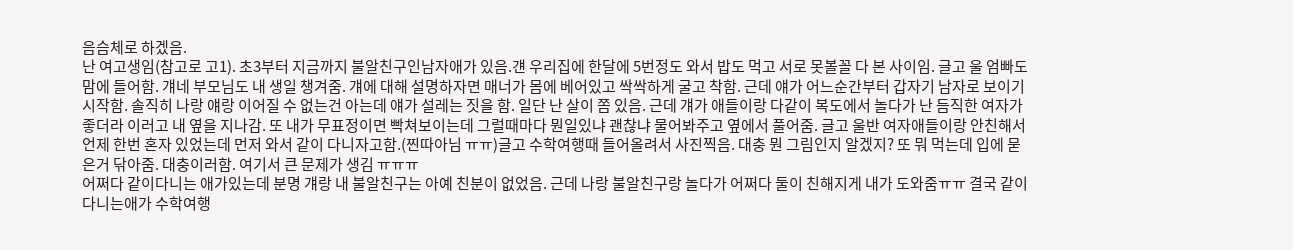음슴체로 하겠음.
난 여고생임(참고로 고1). 초3부터 지금까지 불알친구인남자애가 있음.걘 우리집에 한달에 5번정도 와서 밥도 먹고 서로 못볼꼴 다 본 사이임. 글고 울 엄빠도 맘에 들어함. 걔네 부모님도 내 생일 챙겨줌. 걔에 대해 설명하자면 매너가 몸에 베어있고 싹싹하게 굴고 착함. 근데 얘가 어느순간부터 갑자기 남자로 보이기 시작함. 솔직히 나랑 얘랑 이어질 수 없는건 아는데 얘가 설레는 짓을 함. 일단 난 살이 쫌 있음. 근데 걔가 애들이랑 다같이 복도에서 놀다가 난 듬직한 여자가 좋더라 이러고 내 옆을 지나감. 또 내가 무표정이면 빡쳐보이는데 그럴때마다 뭔일있냐 괜찮냐 물어봐주고 옆에서 풀어줌. 글고 울반 여자애들이랑 안친해서 언제 한번 혼자 있었는데 먼저 와서 같이 다니자고함.(찐따아님 ㅠㅠ)글고 수학여행때 들어올려서 사진찍음. 대충 뭔 그림인지 알겠지? 또 뭐 먹는데 입에 묻은거 닦아줌. 대충이러함. 여기서 큰 문제가 생김 ㅠㅠㅠ
어쩌다 같이다니는 애가있는데 분명 걔랑 내 불알친구는 아예 친분이 없었음. 근데 나랑 불알친구랑 놀다가 어쩌다 둘이 친해지게 내가 도와줌ㅠㅠ 결국 같이다니는애가 수학여행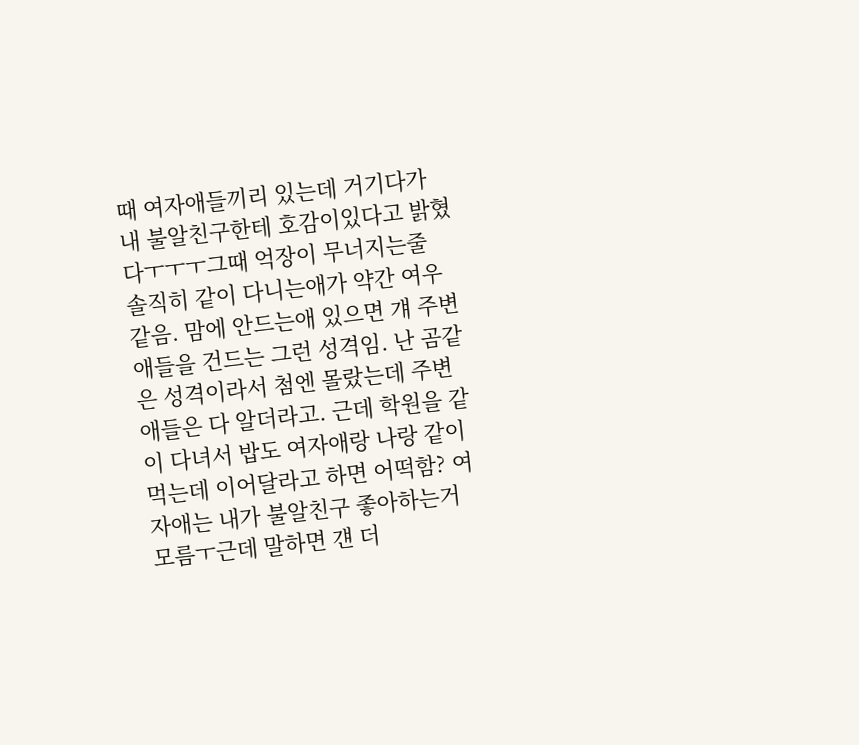때 여자애들끼리 있는데 거기다가 내 불알친구한테 호감이있다고 밝혔다ㅜㅜㅜ그때 억장이 무너지는줄
솔직히 같이 다니는애가 약간 여우같음. 맘에 안드는애 있으면 걔 주변애들을 건드는 그런 성격임. 난 곰같은 성격이라서 첨엔 몰랐는데 주변애들은 다 알더라고. 근데 학원을 같이 다녀서 밥도 여자애랑 나랑 같이 먹는데 이어달라고 하면 어떡함? 여자애는 내가 불알친구 좋아하는거 모름ㅜ근데 말하면 걘 더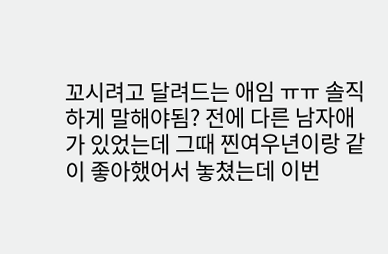꼬시려고 달려드는 애임 ㅠㅠ 솔직하게 말해야됨? 전에 다른 남자애가 있었는데 그때 찐여우년이랑 같이 좋아했어서 놓쳤는데 이번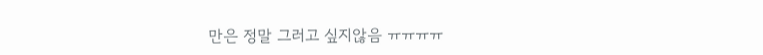만은 정말 그러고 싶지않음 ㅠㅠㅠㅠ